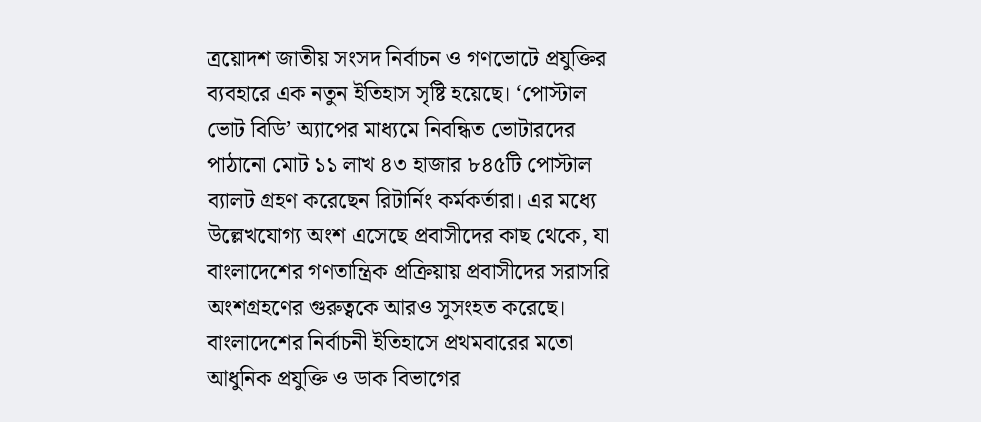ত্রয়োদশ জাতীয় সংসদ নির্বাচন ও গণভোটে প্রযুক্তির ব্যবহারে এক নতুন ইতিহাস সৃষ্টি হয়েছে। ‘পোস্টাল ভোট বিডি’ অ্যাপের মাধ্যমে নিবন্ধিত ভোটারদের পাঠানো মোট ১১ লাখ ৪৩ হাজার ৮৪৫টি পোস্টাল ব্যালট গ্রহণ করেছেন রিটার্নিং কর্মকর্তারা। এর মধ্যে উল্লেখযোগ্য অংশ এসেছে প্রবাসীদের কাছ থেকে, যা বাংলাদেশের গণতান্ত্রিক প্রক্রিয়ায় প্রবাসীদের সরাসরি অংশগ্রহণের গুরুত্বকে আরও সুসংহত করেছে।
বাংলাদেশের নির্বাচনী ইতিহাসে প্রথমবারের মতো আধুনিক প্রযুক্তি ও ডাক বিভাগের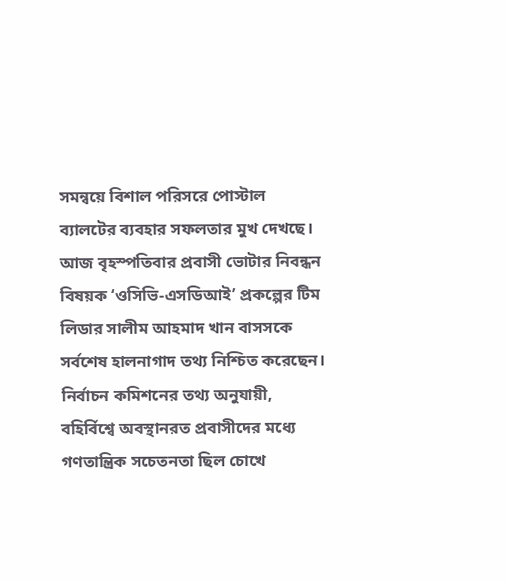সমন্বয়ে বিশাল পরিসরে পোস্টাল ব্যালটের ব্যবহার সফলতার মুখ দেখছে। আজ বৃহস্পতিবার প্রবাসী ভোটার নিবন্ধন বিষয়ক ‘ওসিভি-এসডিআই’ প্রকল্পের টিম লিডার সালীম আহমাদ খান বাসসকে সর্বশেষ হালনাগাদ তথ্য নিশ্চিত করেছেন।
নির্বাচন কমিশনের তথ্য অনুযায়ী, বহির্বিশ্বে অবস্থানরত প্রবাসীদের মধ্যে গণতান্ত্রিক সচেতনতা ছিল চোখে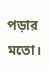পড়ার মতো।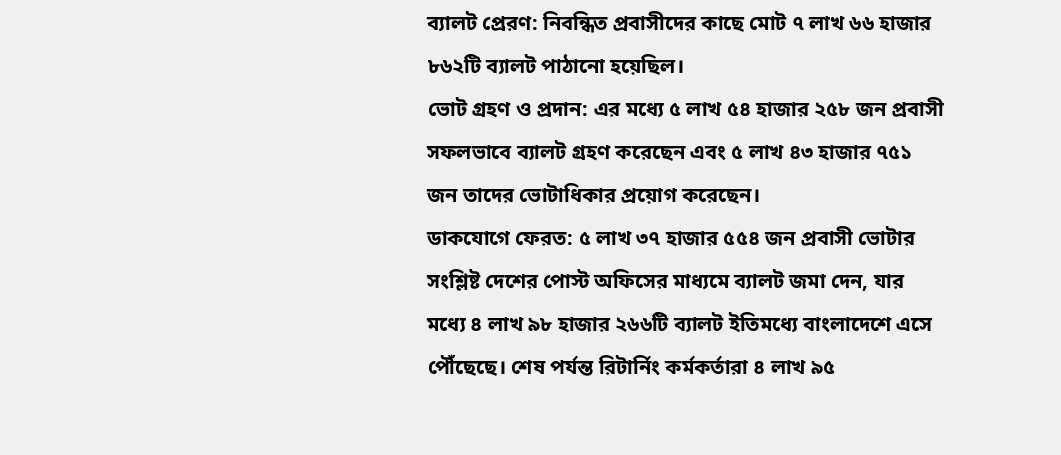ব্যালট প্রেরণ: নিবন্ধিত প্রবাসীদের কাছে মোট ৭ লাখ ৬৬ হাজার ৮৬২টি ব্যালট পাঠানো হয়েছিল।
ভোট গ্রহণ ও প্রদান: এর মধ্যে ৫ লাখ ৫৪ হাজার ২৫৮ জন প্রবাসী সফলভাবে ব্যালট গ্রহণ করেছেন এবং ৫ লাখ ৪৩ হাজার ৭৫১ জন তাদের ভোটাধিকার প্রয়োগ করেছেন।
ডাকযোগে ফেরত: ৫ লাখ ৩৭ হাজার ৫৫৪ জন প্রবাসী ভোটার সংশ্লিষ্ট দেশের পোস্ট অফিসের মাধ্যমে ব্যালট জমা দেন, যার মধ্যে ৪ লাখ ৯৮ হাজার ২৬৬টি ব্যালট ইতিমধ্যে বাংলাদেশে এসে পৌঁছেছে। শেষ পর্যন্ত রিটার্নিং কর্মকর্তারা ৪ লাখ ৯৫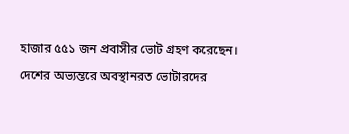হাজার ৫৫১ জন প্রবাসীর ভোট গ্রহণ করেছেন।
দেশের অভ্যন্তরে অবস্থানরত ভোটারদের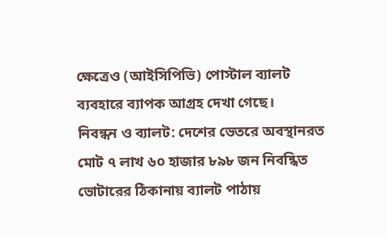ক্ষেত্রেও (আইসিপিভি) পোস্টাল ব্যালট ব্যবহারে ব্যাপক আগ্রহ দেখা গেছে।
নিবন্ধন ও ব্যালট: দেশের ভেতরে অবস্থানরত মোট ৭ লাখ ৬০ হাজার ৮৯৮ জন নিবন্ধিত ভোটারের ঠিকানায় ব্যালট পাঠায়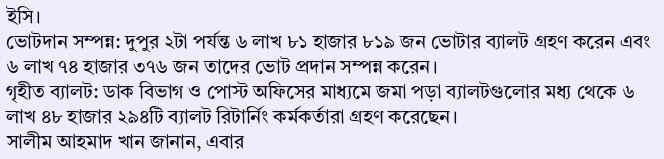ইসি।
ভোটদান সম্পন্ন: দুপুর ২টা পর্যন্ত ৬ লাখ ৮১ হাজার ৮১৯ জন ভোটার ব্যালট গ্রহণ করেন এবং ৬ লাখ ৭৪ হাজার ৩৭৬ জন তাদের ভোট প্রদান সম্পন্ন করেন।
গৃহীত ব্যালট: ডাক বিভাগ ও পোস্ট অফিসের মাধ্যমে জমা পড়া ব্যালটগুলোর মধ্য থেকে ৬ লাখ ৪৮ হাজার ২৯৪টি ব্যালট রিটার্নিং কর্মকর্তারা গ্রহণ করেছেন।
সালীম আহমাদ খান জানান, এবার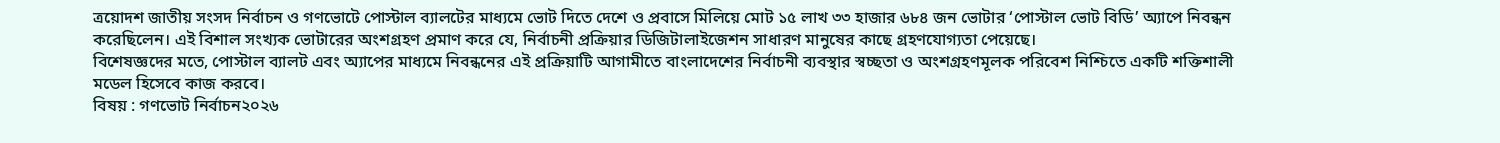ত্রয়োদশ জাতীয় সংসদ নির্বাচন ও গণভোটে পোস্টাল ব্যালটের মাধ্যমে ভোট দিতে দেশে ও প্রবাসে মিলিয়ে মোট ১৫ লাখ ৩৩ হাজার ৬৮৪ জন ভোটার ‘পোস্টাল ভোট বিডি’ অ্যাপে নিবন্ধন করেছিলেন। এই বিশাল সংখ্যক ভোটারের অংশগ্রহণ প্রমাণ করে যে, নির্বাচনী প্রক্রিয়ার ডিজিটালাইজেশন সাধারণ মানুষের কাছে গ্রহণযোগ্যতা পেয়েছে।
বিশেষজ্ঞদের মতে, পোস্টাল ব্যালট এবং অ্যাপের মাধ্যমে নিবন্ধনের এই প্রক্রিয়াটি আগামীতে বাংলাদেশের নির্বাচনী ব্যবস্থার স্বচ্ছতা ও অংশগ্রহণমূলক পরিবেশ নিশ্চিতে একটি শক্তিশালী মডেল হিসেবে কাজ করবে।
বিষয় : গণভোট নির্বাচন২০২৬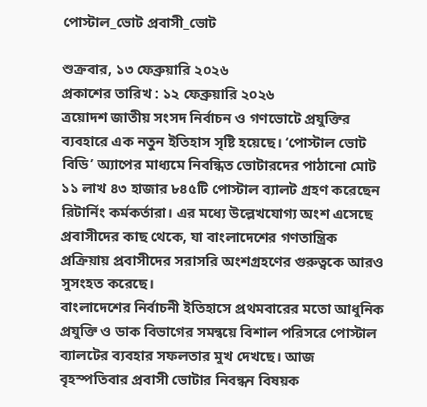পোস্টাল_ভোট প্রবাসী_ভোট

শুক্রবার, ১৩ ফেব্রুয়ারি ২০২৬
প্রকাশের তারিখ : ১২ ফেব্রুয়ারি ২০২৬
ত্রয়োদশ জাতীয় সংসদ নির্বাচন ও গণভোটে প্রযুক্তির ব্যবহারে এক নতুন ইতিহাস সৃষ্টি হয়েছে। ‘পোস্টাল ভোট বিডি’ অ্যাপের মাধ্যমে নিবন্ধিত ভোটারদের পাঠানো মোট ১১ লাখ ৪৩ হাজার ৮৪৫টি পোস্টাল ব্যালট গ্রহণ করেছেন রিটার্নিং কর্মকর্তারা। এর মধ্যে উল্লেখযোগ্য অংশ এসেছে প্রবাসীদের কাছ থেকে, যা বাংলাদেশের গণতান্ত্রিক প্রক্রিয়ায় প্রবাসীদের সরাসরি অংশগ্রহণের গুরুত্বকে আরও সুসংহত করেছে।
বাংলাদেশের নির্বাচনী ইতিহাসে প্রথমবারের মতো আধুনিক প্রযুক্তি ও ডাক বিভাগের সমন্বয়ে বিশাল পরিসরে পোস্টাল ব্যালটের ব্যবহার সফলতার মুখ দেখছে। আজ বৃহস্পতিবার প্রবাসী ভোটার নিবন্ধন বিষয়ক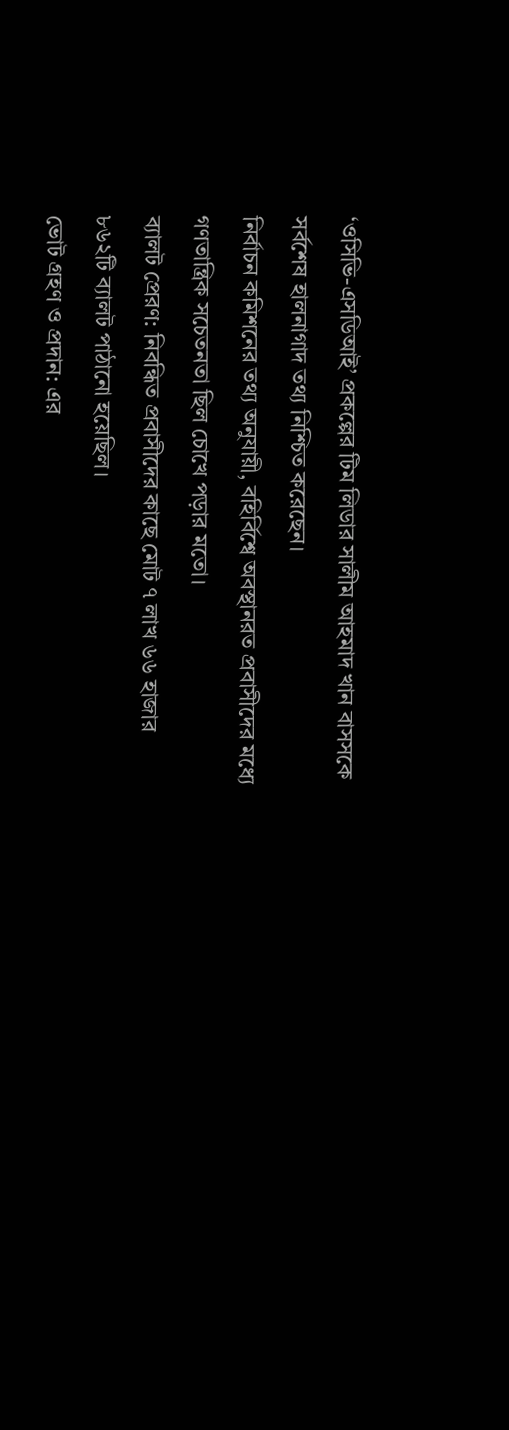‘ওসিভি-এসডিআই’ প্রকল্পের টিম লিডার সালীম আহমাদ খান বাসসকে সর্বশেষ হালনাগাদ তথ্য নিশ্চিত করেছেন।
নির্বাচন কমিশনের তথ্য অনুযায়ী, বহির্বিশ্বে অবস্থানরত প্রবাসীদের মধ্যে গণতান্ত্রিক সচেতনতা ছিল চোখে পড়ার মতো।
ব্যালট প্রেরণ: নিবন্ধিত প্রবাসীদের কাছে মোট ৭ লাখ ৬৬ হাজার ৮৬২টি ব্যালট পাঠানো হয়েছিল।
ভোট গ্রহণ ও প্রদান: এর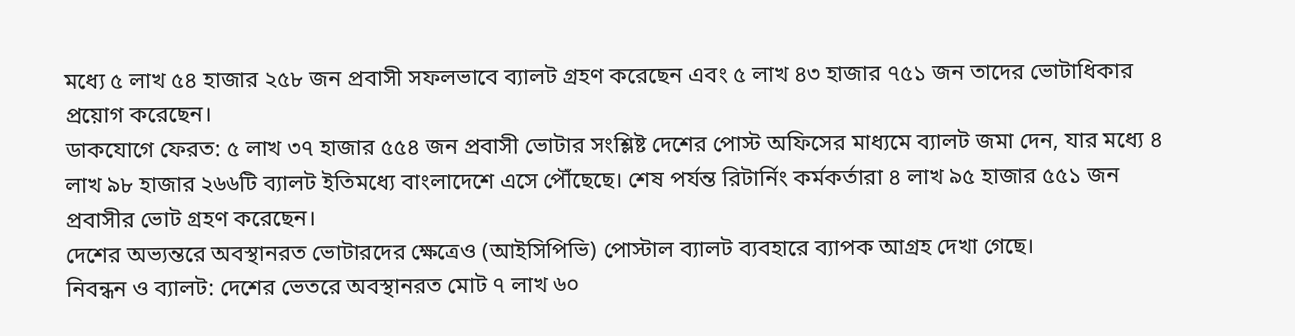মধ্যে ৫ লাখ ৫৪ হাজার ২৫৮ জন প্রবাসী সফলভাবে ব্যালট গ্রহণ করেছেন এবং ৫ লাখ ৪৩ হাজার ৭৫১ জন তাদের ভোটাধিকার প্রয়োগ করেছেন।
ডাকযোগে ফেরত: ৫ লাখ ৩৭ হাজার ৫৫৪ জন প্রবাসী ভোটার সংশ্লিষ্ট দেশের পোস্ট অফিসের মাধ্যমে ব্যালট জমা দেন, যার মধ্যে ৪ লাখ ৯৮ হাজার ২৬৬টি ব্যালট ইতিমধ্যে বাংলাদেশে এসে পৌঁছেছে। শেষ পর্যন্ত রিটার্নিং কর্মকর্তারা ৪ লাখ ৯৫ হাজার ৫৫১ জন প্রবাসীর ভোট গ্রহণ করেছেন।
দেশের অভ্যন্তরে অবস্থানরত ভোটারদের ক্ষেত্রেও (আইসিপিভি) পোস্টাল ব্যালট ব্যবহারে ব্যাপক আগ্রহ দেখা গেছে।
নিবন্ধন ও ব্যালট: দেশের ভেতরে অবস্থানরত মোট ৭ লাখ ৬০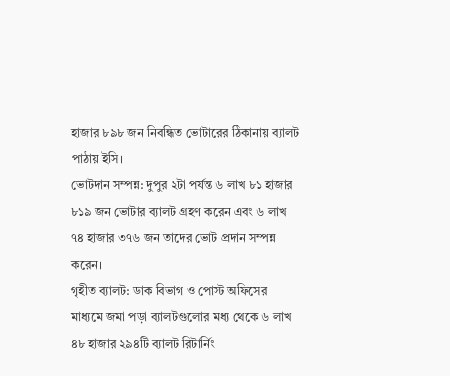হাজার ৮৯৮ জন নিবন্ধিত ভোটারের ঠিকানায় ব্যালট পাঠায় ইসি।
ভোটদান সম্পন্ন: দুপুর ২টা পর্যন্ত ৬ লাখ ৮১ হাজার ৮১৯ জন ভোটার ব্যালট গ্রহণ করেন এবং ৬ লাখ ৭৪ হাজার ৩৭৬ জন তাদের ভোট প্রদান সম্পন্ন করেন।
গৃহীত ব্যালট: ডাক বিভাগ ও পোস্ট অফিসের মাধ্যমে জমা পড়া ব্যালটগুলোর মধ্য থেকে ৬ লাখ ৪৮ হাজার ২৯৪টি ব্যালট রিটার্নিং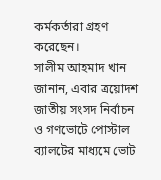কর্মকর্তারা গ্রহণ করেছেন।
সালীম আহমাদ খান জানান, এবার ত্রয়োদশ জাতীয় সংসদ নির্বাচন ও গণভোটে পোস্টাল ব্যালটের মাধ্যমে ভোট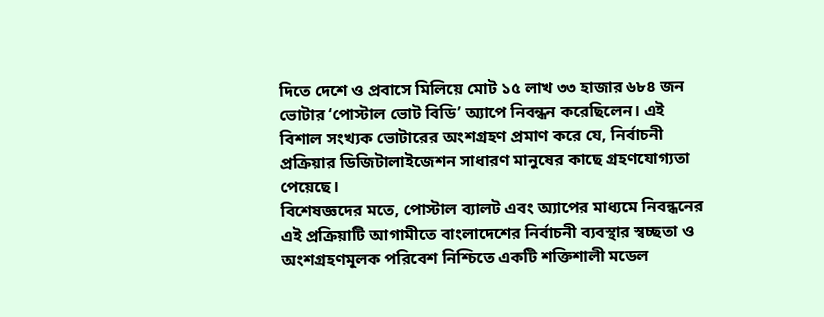দিতে দেশে ও প্রবাসে মিলিয়ে মোট ১৫ লাখ ৩৩ হাজার ৬৮৪ জন ভোটার ‘পোস্টাল ভোট বিডি’ অ্যাপে নিবন্ধন করেছিলেন। এই বিশাল সংখ্যক ভোটারের অংশগ্রহণ প্রমাণ করে যে, নির্বাচনী প্রক্রিয়ার ডিজিটালাইজেশন সাধারণ মানুষের কাছে গ্রহণযোগ্যতা পেয়েছে।
বিশেষজ্ঞদের মতে, পোস্টাল ব্যালট এবং অ্যাপের মাধ্যমে নিবন্ধনের এই প্রক্রিয়াটি আগামীতে বাংলাদেশের নির্বাচনী ব্যবস্থার স্বচ্ছতা ও অংশগ্রহণমূলক পরিবেশ নিশ্চিতে একটি শক্তিশালী মডেল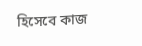হিসেবে কাজ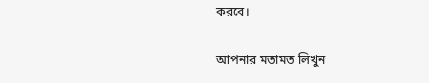করবে।

আপনার মতামত লিখুন